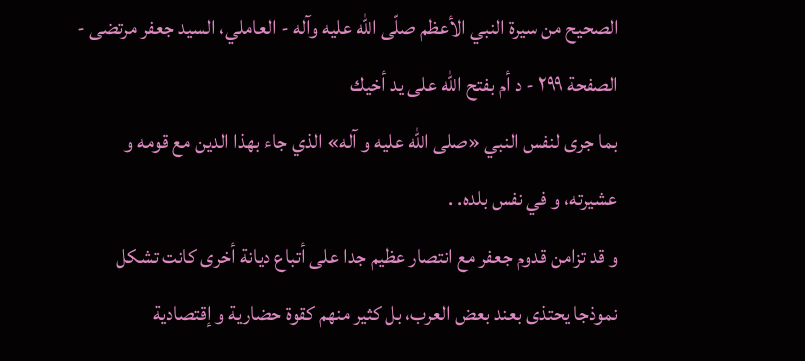الصحيح من سيرة النبي الأعظم صلّى الله عليه وآله - العاملي، السيد جعفر مرتضى - الصفحة ٢٩٩ - د أم بفتح اللّه على يد أخيك
بما جرى لنفس النبي «صلى اللّه عليه و آله» الذي جاء بهذا الدين مع قومه و عشيرته، و في نفس بلده. .
و قد تزامن قدوم جعفر مع انتصار عظيم جدا على أتباع ديانة أخرى كانت تشكل نموذجا يحتذى بعند بعض العرب، بل كثير منهم كقوة حضارية و إقتصادية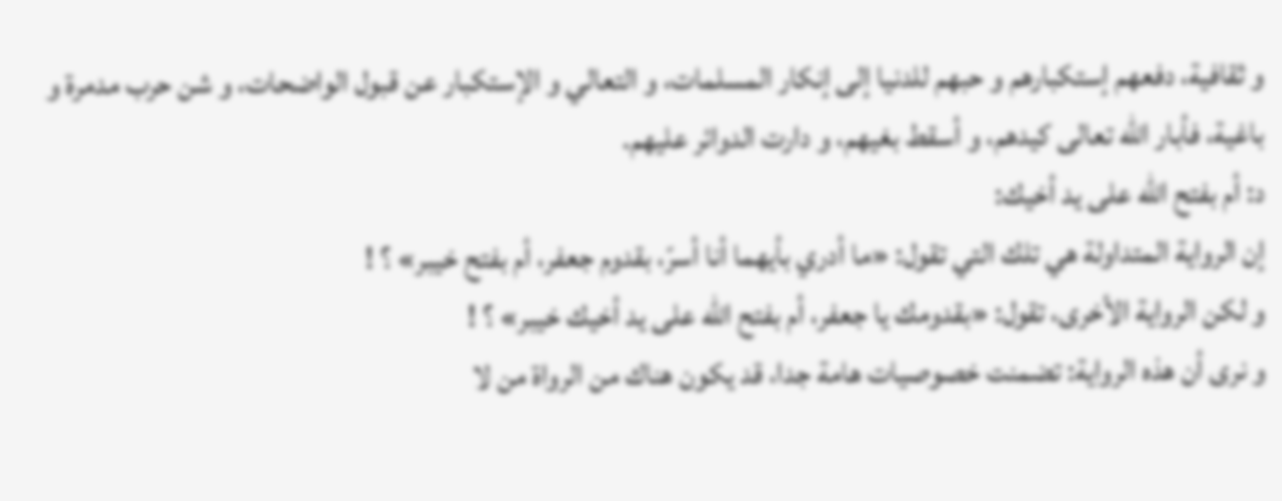و ثقافية، دفعهم إستكبارهم و حبهم للدنيا إلى إنكار المسلمات، و التعالي و الإستكبار عن قبول الواضحات، و شن حرب مدمرة و باغية، فأبار اللّه تعالى كيدهم، و أسقط بغيهم، و دارت الدوائر عليهم.
د: أم بفتح اللّه على يد أخيك:
إن الرواية المتداولة هي تلك التي تقول: «ما أدري بأيهما أنا أسرّ، بقدوم جعفر، أم بفتح خيبر» ؟ !
و لكن الرواية الأخرى، تقول: «بقدومك يا جعفر، أم بفتح اللّه على يد أخيك خيبر» ؟ !
و نرى أن هذه الرواية: تضمنت خصوصيات هامة جدا، قد يكون هناك من الرواة من لا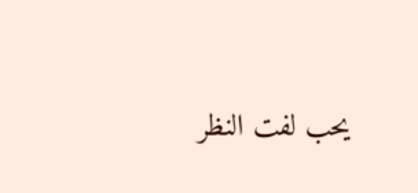يحب لفت النظر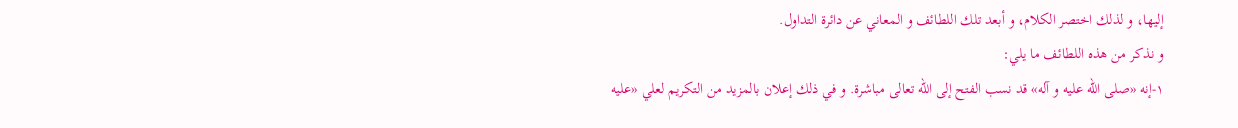إليها، و لذلك اختصر الكلام، و أبعد تلك اللطائف و المعاني عن دائرة التداول.
و نذكر من هذه اللطائف ما يلي:
١-إنه «صلى اللّه عليه و آله» قد نسب الفتح إلى اللّه تعالى مباشرة. و في ذلك إعلان بالمزيد من التكريم لعلي «عليه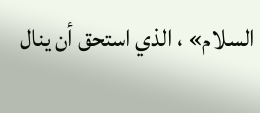السلام» ، الذي استحق أن ينال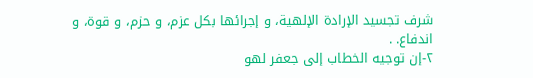شرف تجسيد الإرادة الإلهية، و إجرائها بكل عزم، و حزم، و قوة، و اندفاع. .
٢-إن توجيه الخطاب إلى جعفر لهو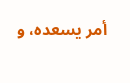أمر يسعده، و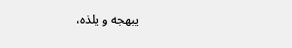يبهجه و يلذه،